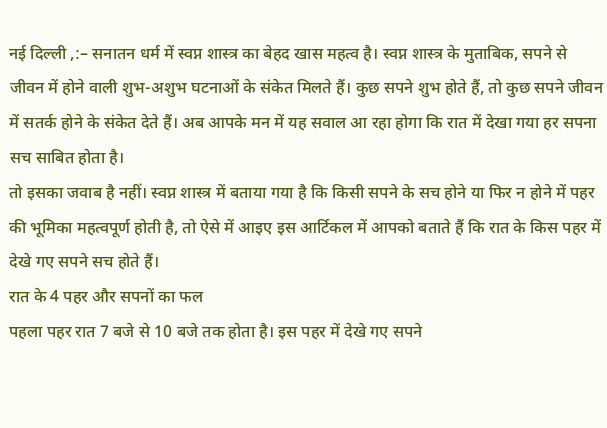नई दिल्ली ,:– सनातन धर्म में स्वप्न शास्त्र का बेहद खास महत्व है। स्वप्न शास्त्र के मुताबिक, सपने से जीवन में होने वाली शुभ-अशुभ घटनाओं के संकेत मिलते हैं। कुछ सपने शुभ होते हैं, तो कुछ सपने जीवन में सतर्क होने के संकेत देते हैं। अब आपके मन में यह सवाल आ रहा होगा कि रात में देखा गया हर सपना सच साबित होता है।
तो इसका जवाब है नहीं। स्वप्न शास्त्र में बताया गया है कि किसी सपने के सच होने या फिर न होने में पहर की भूमिका महत्वपूर्ण होती है, तो ऐसे में आइए इस आर्टिकल में आपको बताते हैं कि रात के किस पहर में देखे गए सपने सच होते हैं।
रात के 4 पहर और सपनों का फल
पहला पहर रात 7 बजे से 10 बजे तक होता है। इस पहर में देखे गए सपने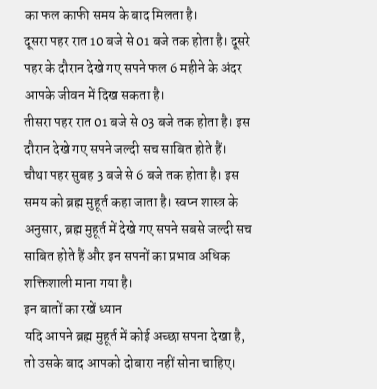का फल काफी समय के बाद मिलता है।
दूसरा पहर रात 10 बजे से 01 बजे तक होता है। दूसरे पहर के दौरान देखे गए सपने फल 6 महीने के अंदर आपके जीवन में दिख सकता है।
तीसरा पहर रात 01 बजे से 03 बजे तक होता है। इस दौरान देखे गए सपने जल्दी सच साबित होते हैं।
चौथा पहर सुबह 3 बजे से 6 बजे तक होता है। इस समय को ब्रह्म मुहूर्त कहा जाता है। स्वप्न शास्त्र के अनुसार, ब्रह्म मुहूर्त में देखे गए सपने सबसे जल्दी सच साबित होते हैं और इन सपनों का प्रभाव अधिक शक्तिशाली माना गया है।
इन बातों का रखें ध्यान
यदि आपने ब्रह्म मुहूर्त में कोई अच्छा सपना देखा है, तो उसके बाद आपको दोबारा नहीं सोना चाहिए।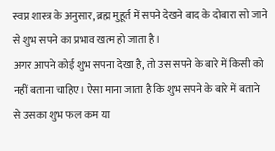स्वप्न शास्त्र के अनुसार, ब्रह्म मुहूर्त में सपने देखने बाद के दोबारा सो जाने से शुभ सपने का प्रभाव खत्म हो जाता है।
अगर आपने कोई शुभ सपना देखा है, तो उस सपने के बारे में किसी को नहीं बताना चाहिए। ऐसा माना जाता है कि शुभ सपने के बारे में बताने से उसका शुभ फल कम या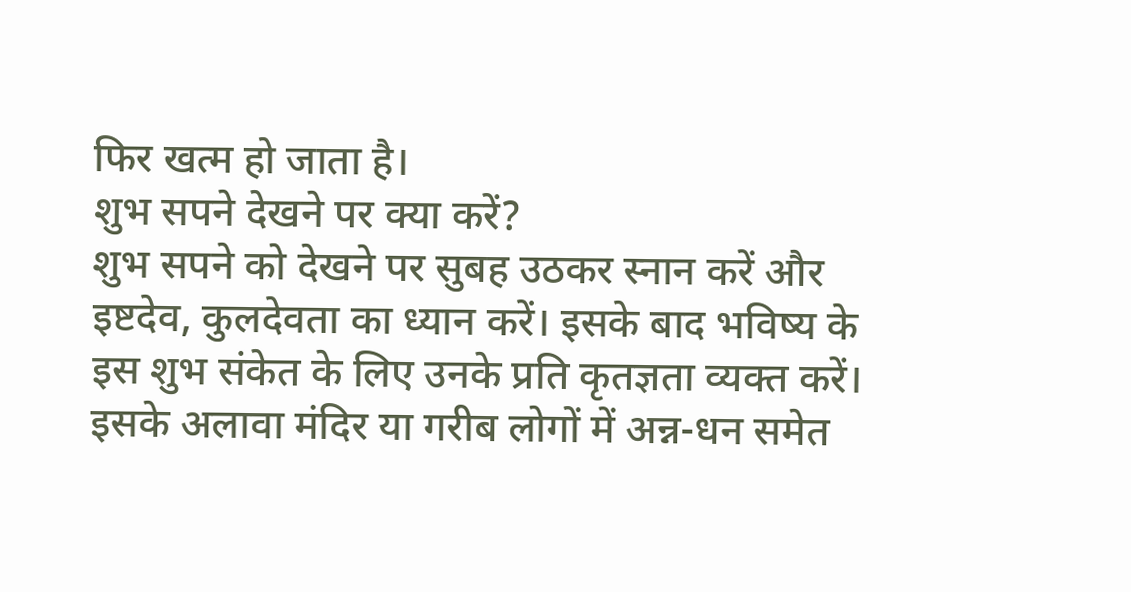फिर खत्म हो जाता है।
शुभ सपने देखने पर क्या करें?
शुभ सपने को देखने पर सुबह उठकर स्नान करें और इष्टदेव, कुलदेवता का ध्यान करें। इसके बाद भविष्य के इस शुभ संकेत के लिए उनके प्रति कृतज्ञता व्यक्त करें। इसके अलावा मंदिर या गरीब लोगों में अन्न-धन समेत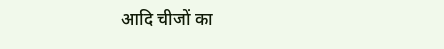आदि चीजों का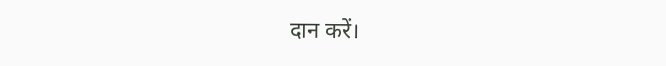दान करें।